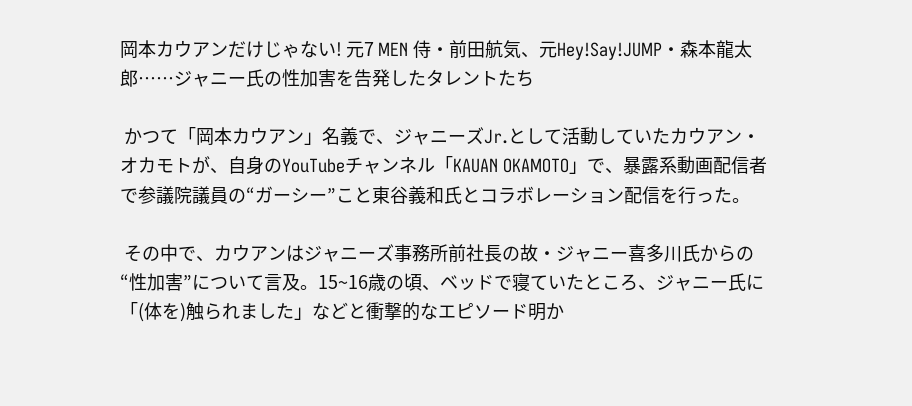岡本カウアンだけじゃない! 元7 MEN 侍・前田航気、元Hey!Say!JUMP・森本龍太郎……ジャニー氏の性加害を告発したタレントたち

 かつて「岡本カウアン」名義で、ジャニーズJr.として活動していたカウアン・オカモトが、自身のYouTubeチャンネル「KAUAN OKAMOTO」で、暴露系動画配信者で参議院議員の“ガーシー”こと東谷義和氏とコラボレーション配信を行った。

 その中で、カウアンはジャニーズ事務所前社長の故・ジャニー喜多川氏からの“性加害”について言及。15~16歳の頃、ベッドで寝ていたところ、ジャニー氏に「(体を)触られました」などと衝撃的なエピソード明か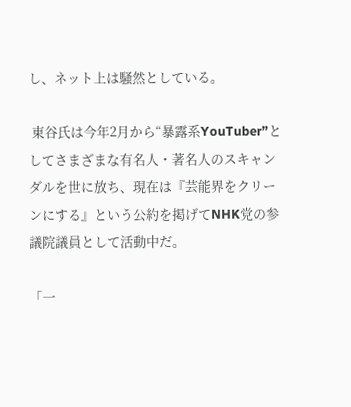し、ネット上は騒然としている。

 東谷氏は今年2月から“暴露系YouTuber”としてさまざまな有名人・著名人のスキャンダルを世に放ち、現在は『芸能界をクリーンにする』という公約を掲げてNHK党の参議院議員として活動中だ。

「一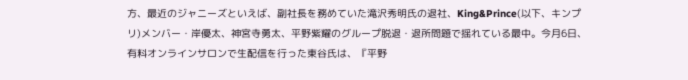方、最近のジャニーズといえば、副社長を務めていた滝沢秀明氏の退社、King&Prince(以下、キンプリ)メンバー・岸優太、神宮寺勇太、平野紫耀のグループ脱退・退所問題で揺れている最中。今月6日、有料オンラインサロンで生配信を行った東谷氏は、『平野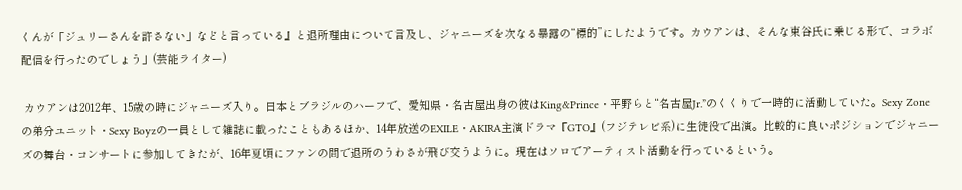くんが「ジュリーさんを許さない」などと言っている』と退所理由について言及し、ジャニーズを次なる暴露の“標的”にしたようです。カウアンは、そんな東谷氏に乗じる形で、コラボ配信を行ったのでしょう」(芸能ライター)

 カウアンは2012年、15歳の時にジャニーズ入り。日本とブラジルのハーフで、愛知県・名古屋出身の彼はKing&Prince・平野らと“名古屋Jr.”のくくりで一時的に活動していた。Sexy Zoneの弟分ユニット・Sexy Boyzの一員として雑誌に載ったこともあるほか、14年放送のEXILE・AKIRA主演ドラマ『GTO』(フジテレビ系)に生徒役で出演。比較的に良いポジションでジャニーズの舞台・コンサートに参加してきたが、16年夏頃にファンの間で退所のうわさが飛び交うように。現在はソロでアーティスト活動を行っているという。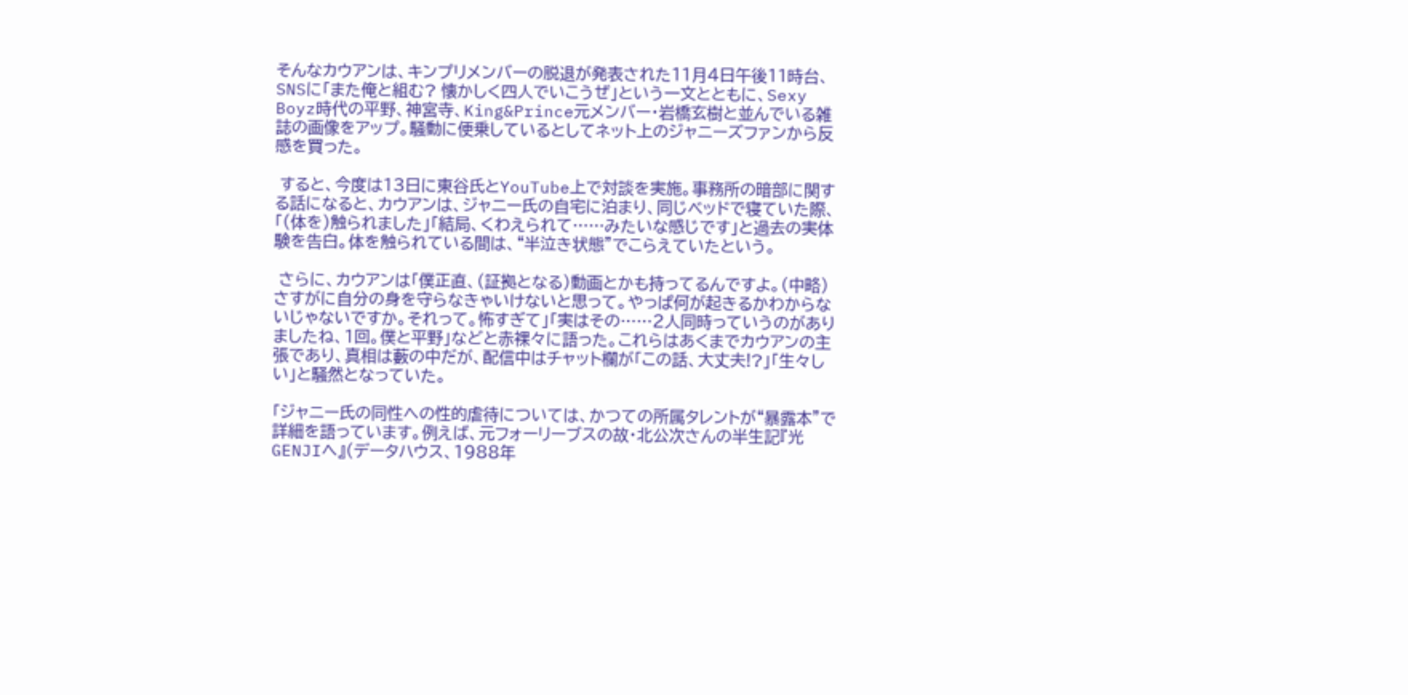そんなカウアンは、キンプリメンバーの脱退が発表された11月4日午後11時台、SNSに「また俺と組む? 懐かしく四人でいこうぜ」という一文とともに、Sexy Boyz時代の平野、神宮寺、King&Prince元メンバー・岩橋玄樹と並んでいる雑誌の画像をアップ。騒動に便乗しているとしてネット上のジャニーズファンから反感を買った。

 すると、今度は13日に東谷氏とYouTube上で対談を実施。事務所の暗部に関する話になると、カウアンは、ジャニー氏の自宅に泊まり、同じベッドで寝ていた際、「(体を)触られました」「結局、くわえられて……みたいな感じです」と過去の実体験を告白。体を触られている間は、“半泣き状態”でこらえていたという。

 さらに、カウアンは「僕正直、(証拠となる)動画とかも持ってるんですよ。(中略)さすがに自分の身を守らなきゃいけないと思って。やっぱ何が起きるかわからないじゃないですか。それって。怖すぎて」「実はその……2人同時っていうのがありましたね、1回。僕と平野」などと赤裸々に語った。これらはあくまでカウアンの主張であり、真相は藪の中だが、配信中はチャット欄が「この話、大丈夫!?」「生々しい」と騒然となっていた。

「ジャニー氏の同性への性的虐待については、かつての所属タレントが“暴露本”で詳細を語っています。例えば、元フォーリーブスの故・北公次さんの半生記『光GENJIへ』(データハウス、1988年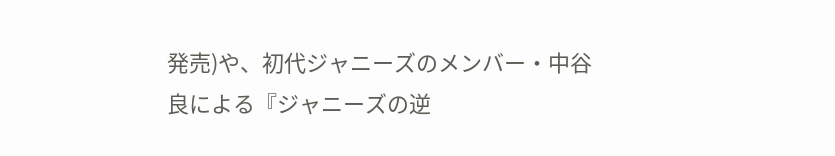発売)や、初代ジャニーズのメンバー・中谷良による『ジャニーズの逆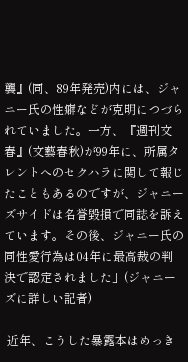襲』(同、89年発売)内には、ジャニー氏の性癖などが克明につづられていました。一方、『週刊文春』(文藝春秋)が99年に、所属タレントへのセクハラに関して報じたこともあるのですが、ジャニーズサイドは名誉毀損で同誌を訴えています。その後、ジャニー氏の同性愛行為は04年に最高裁の判決で認定されました」(ジャニーズに詳しい記者)

 近年、こうした暴露本はめっき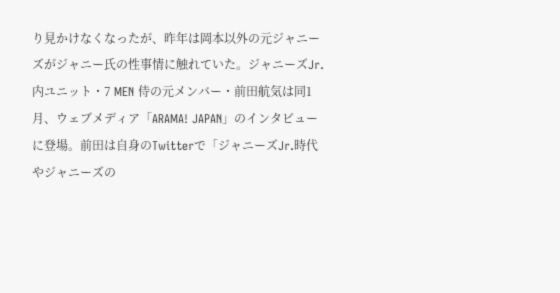り見かけなくなったが、昨年は岡本以外の元ジャニーズがジャニー氏の性事情に触れていた。ジャニーズJr.内ユニット・7 MEN 侍の元メンバー・前田航気は同1月、ウェブメディア「ARAMA! JAPAN」のインタビューに登場。前田は自身のTwitterで「ジャニーズJr.時代やジャニーズの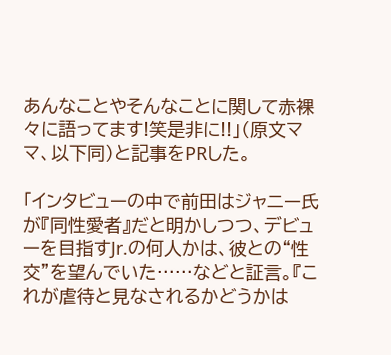あんなことやそんなことに関して赤裸々に語ってます!笑是非に!!」(原文ママ、以下同)と記事をPRした。

「インタビューの中で前田はジャニー氏が『同性愛者』だと明かしつつ、デビューを目指すJr.の何人かは、彼との“性交”を望んでいた……などと証言。『これが虐待と見なされるかどうかは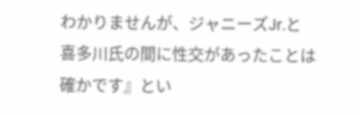わかりませんが、ジャニーズJr.と喜多川氏の間に性交があったことは確かです』とい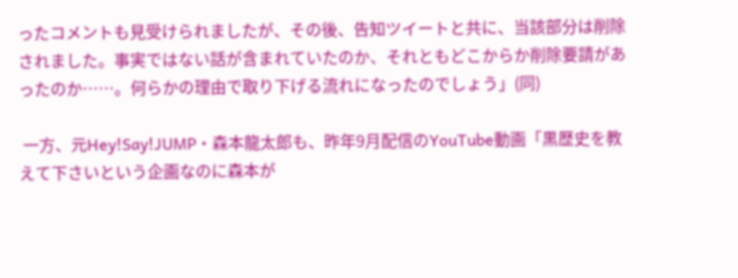ったコメントも見受けられましたが、その後、告知ツイートと共に、当該部分は削除されました。事実ではない話が含まれていたのか、それともどこからか削除要請があったのか……。何らかの理由で取り下げる流れになったのでしょう」(同)

 一方、元Hey!Say!JUMP・森本龍太郎も、昨年9月配信のYouTube動画「黒歴史を教えて下さいという企画なのに森本が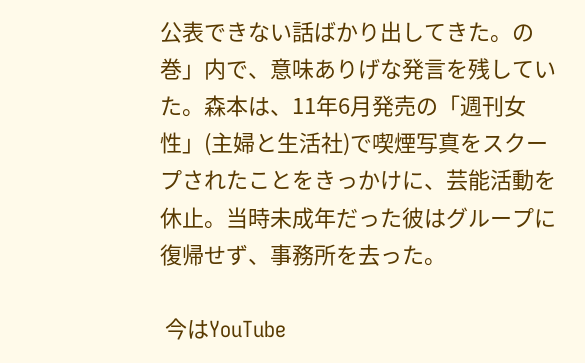公表できない話ばかり出してきた。の巻」内で、意味ありげな発言を残していた。森本は、11年6月発売の「週刊女性」(主婦と生活社)で喫煙写真をスクープされたことをきっかけに、芸能活動を休止。当時未成年だった彼はグループに復帰せず、事務所を去った。

 今はYouTube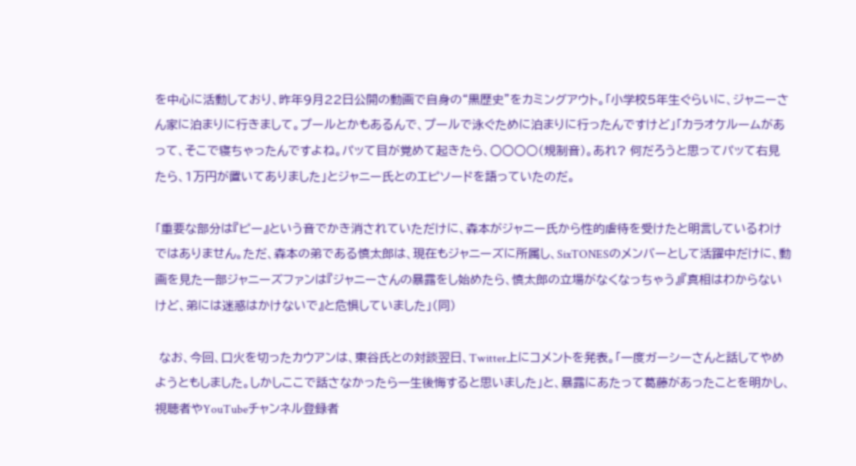を中心に活動しており、昨年9月22日公開の動画で自身の“黒歴史”をカミングアウト。「小学校5年生ぐらいに、ジャニーさん家に泊まりに行きまして。プールとかもあるんで、プールで泳ぐために泊まりに行ったんですけど」「カラオケルームがあって、そこで寝ちゃったんですよね。パッて目が覚めて起きたら、○○○○(規制音)。あれ? 何だろうと思ってパッて右見たら、1万円が置いてありました」とジャニー氏とのエピソードを語っていたのだ。

「重要な部分は『ピー』という音でかき消されていただけに、森本がジャニー氏から性的虐待を受けたと明言しているわけではありません。ただ、森本の弟である慎太郎は、現在もジャニーズに所属し、SixTONESのメンバーとして活躍中だけに、動画を見た一部ジャニーズファンは『ジャニーさんの暴露をし始めたら、慎太郎の立場がなくなっちゃう』『真相はわからないけど、弟には迷惑はかけないで』と危惧していました」(同)

 なお、今回、口火を切ったカウアンは、東谷氏との対談翌日、Twitter上にコメントを発表。「一度ガーシーさんと話してやめようともしました。しかしここで話さなかったら一生後悔すると思いました」と、暴露にあたって葛藤があったことを明かし、視聴者やYouTubeチャンネル登録者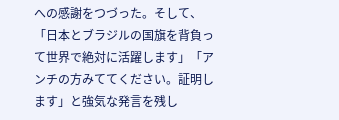への感謝をつづった。そして、「日本とブラジルの国旗を背負って世界で絶対に活躍します」「アンチの方みててください。証明します」と強気な発言を残し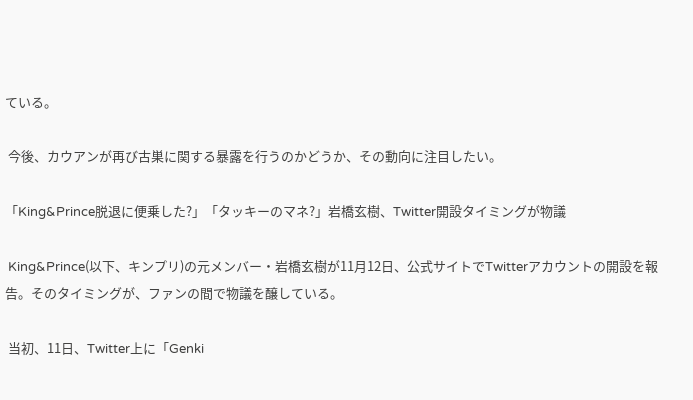ている。

 今後、カウアンが再び古巣に関する暴露を行うのかどうか、その動向に注目したい。

「King&Prince脱退に便乗した?」「タッキーのマネ?」岩橋玄樹、Twitter開設タイミングが物議

 King&Prince(以下、キンプリ)の元メンバー・岩橋玄樹が11月12日、公式サイトでTwitterアカウントの開設を報告。そのタイミングが、ファンの間で物議を醸している。

 当初、11日、Twitter上に「Genki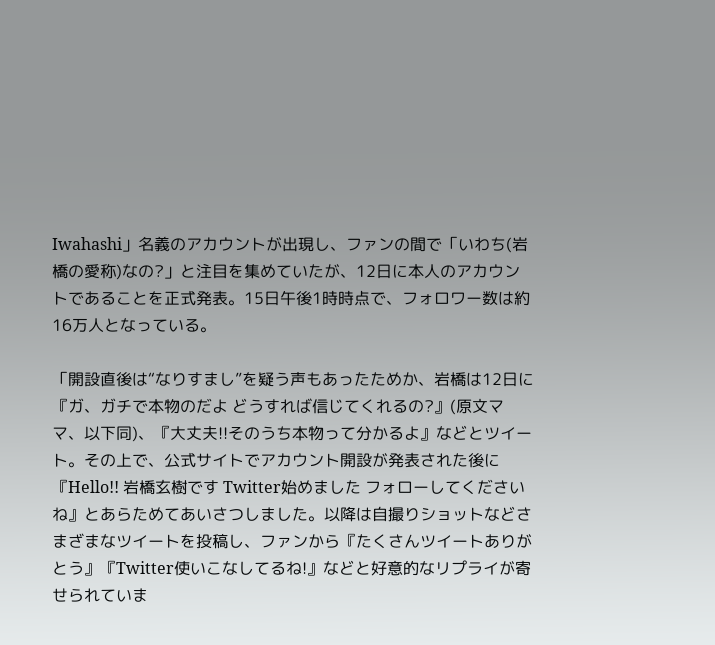Iwahashi」名義のアカウントが出現し、ファンの間で「いわち(岩橋の愛称)なの?」と注目を集めていたが、12日に本人のアカウントであることを正式発表。15日午後1時時点で、フォロワー数は約16万人となっている。

「開設直後は“なりすまし”を疑う声もあったためか、岩橋は12日に『ガ、ガチで本物のだよ どうすれば信じてくれるの?』(原文ママ、以下同)、『大丈夫!!そのうち本物って分かるよ』などとツイート。その上で、公式サイトでアカウント開設が発表された後に『Hello!! 岩橋玄樹です Twitter始めました フォローしてくださいね』とあらためてあいさつしました。以降は自撮りショットなどさまざまなツイートを投稿し、ファンから『たくさんツイートありがとう』『Twitter使いこなしてるね!』などと好意的なリプライが寄せられていま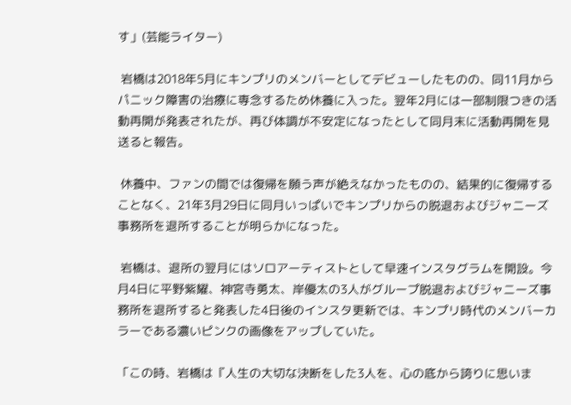す」(芸能ライター)

 岩橋は2018年5月にキンプリのメンバーとしてデビューしたものの、同11月からパニック障害の治療に専念するため休養に入った。翌年2月には一部制限つきの活動再開が発表されたが、再び体調が不安定になったとして同月末に活動再開を見送ると報告。

 休養中、ファンの間では復帰を願う声が絶えなかったものの、結果的に復帰することなく、21年3月29日に同月いっぱいでキンプリからの脱退およびジャニーズ事務所を退所することが明らかになった。

 岩橋は、退所の翌月にはソロアーティストとして早速インスタグラムを開設。今月4日に平野紫耀、神宮寺勇太、岸優太の3人がグループ脱退およびジャニーズ事務所を退所すると発表した4日後のインスタ更新では、キンプリ時代のメンバーカラーである濃いピンクの画像をアップしていた。

「この時、岩橋は『人生の大切な決断をした3人を、心の底から誇りに思いま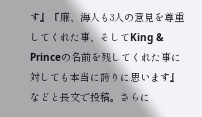す』『廉、海人も3人の意見を尊重してくれた事、そしてKing & Princeの名前を残してくれた事に対しても本当に誇りに思います』などと長文で投稿。さらに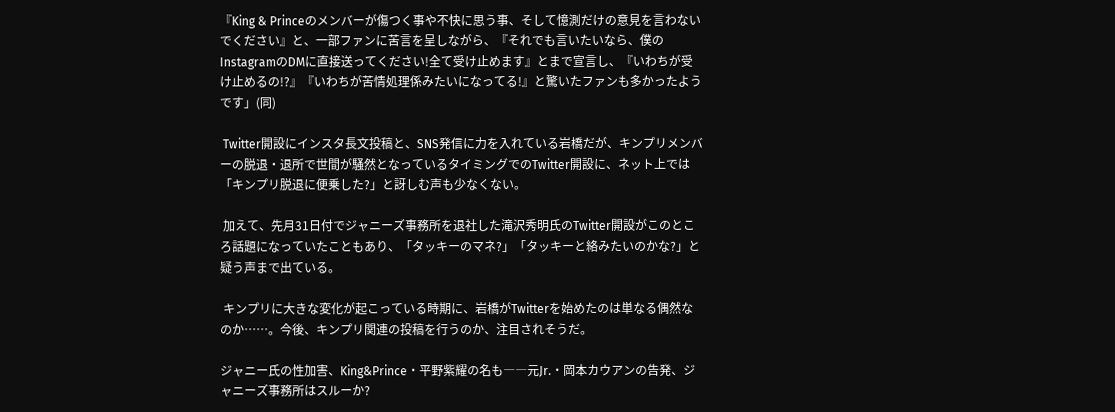『King & Princeのメンバーが傷つく事や不快に思う事、そして憶測だけの意見を言わないでください』と、一部ファンに苦言を呈しながら、『それでも言いたいなら、僕のInstagramのDMに直接送ってください!全て受け止めます』とまで宣言し、『いわちが受け止めるの!?』『いわちが苦情処理係みたいになってる!』と驚いたファンも多かったようです」(同)

 Twitter開設にインスタ長文投稿と、SNS発信に力を入れている岩橋だが、キンプリメンバーの脱退・退所で世間が騒然となっているタイミングでのTwitter開設に、ネット上では「キンプリ脱退に便乗した?」と訝しむ声も少なくない。

 加えて、先月31日付でジャニーズ事務所を退社した滝沢秀明氏のTwitter開設がこのところ話題になっていたこともあり、「タッキーのマネ?」「タッキーと絡みたいのかな?」と疑う声まで出ている。

 キンプリに大きな変化が起こっている時期に、岩橋がTwitterを始めたのは単なる偶然なのか……。今後、キンプリ関連の投稿を行うのか、注目されそうだ。

ジャニー氏の性加害、King&Prince・平野紫耀の名も――元Jr.・岡本カウアンの告発、ジャニーズ事務所はスルーか?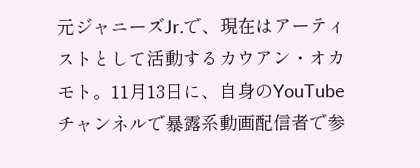元ジャニーズJr.で、現在はアーティストとして活動するカウアン・オカモト。11月13日に、自身のYouTubeチャンネルで暴露系動画配信者で参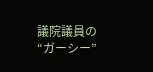議院議員の“ガーシー”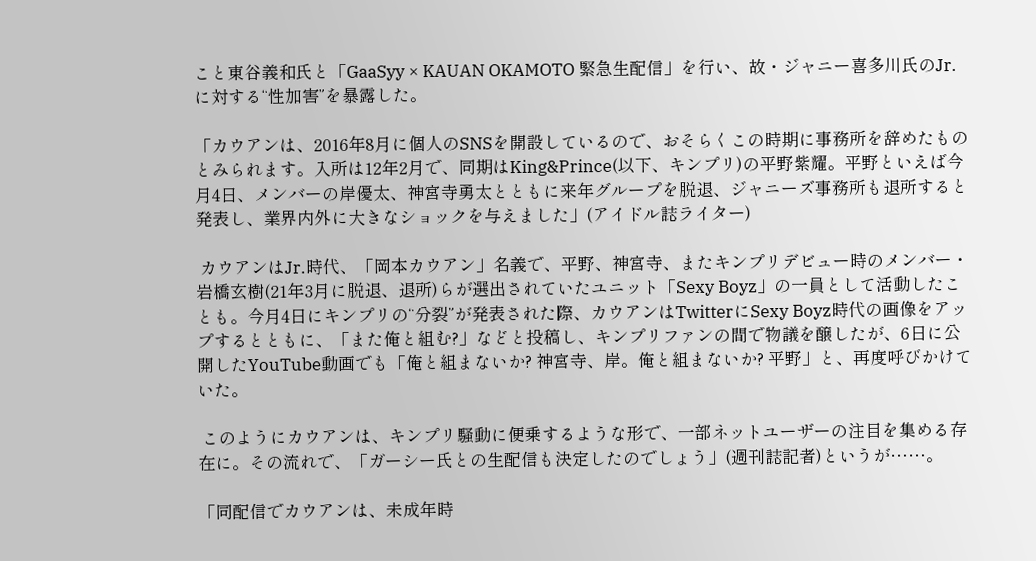こと東谷義和氏と「GaaSyy × KAUAN OKAMOTO 緊急生配信」を行い、故・ジャニー喜多川氏のJr.に対する“性加害”を暴露した。

「カウアンは、2016年8月に個人のSNSを開設しているので、おそらくこの時期に事務所を辞めたものとみられます。入所は12年2月で、同期はKing&Prince(以下、キンプリ)の平野紫耀。平野といえば今月4日、メンバーの岸優太、神宮寺勇太とともに来年グループを脱退、ジャニーズ事務所も退所すると発表し、業界内外に大きなショックを与えました」(アイドル誌ライター)

 カウアンはJr.時代、「岡本カウアン」名義で、平野、神宮寺、またキンプリデビュー時のメンバー・岩橋玄樹(21年3月に脱退、退所)らが選出されていたユニット「Sexy Boyz」の一員として活動したことも。今月4日にキンプリの“分裂”が発表された際、カウアンはTwitterにSexy Boyz時代の画像をアップするとともに、「また俺と組む?」などと投稿し、キンプリファンの間で物議を醸したが、6日に公開したYouTube動画でも「俺と組まないか? 神宮寺、岸。俺と組まないか? 平野」と、再度呼びかけていた。

 このようにカウアンは、キンプリ騒動に便乗するような形で、一部ネットユーザーの注目を集める存在に。その流れで、「ガーシー氏との生配信も決定したのでしょう」(週刊誌記者)というが……。

「同配信でカウアンは、未成年時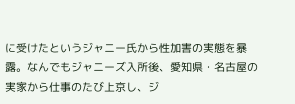に受けたというジャニー氏から性加害の実態を暴露。なんでもジャニーズ入所後、愛知県・名古屋の実家から仕事のたび上京し、ジ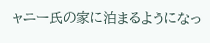ャニー氏の家に泊まるようになっ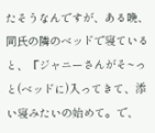たそうなんですが、ある晩、同氏の隣のベッドで寝ていると、『ジャニーさんがそ~っと(ベッドに)入ってきて、添い寝みたいの始めて。で、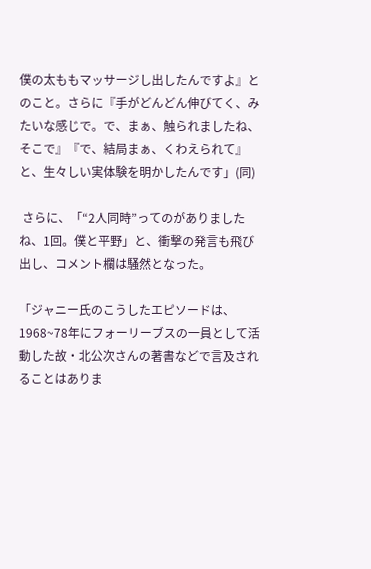僕の太ももマッサージし出したんですよ』とのこと。さらに『手がどんどん伸びてく、みたいな感じで。で、まぁ、触られましたね、そこで』『で、結局まぁ、くわえられて』と、生々しい実体験を明かしたんです」(同)

 さらに、「“2人同時”ってのがありましたね、1回。僕と平野」と、衝撃の発言も飛び出し、コメント欄は騒然となった。

「ジャニー氏のこうしたエピソードは、1968~78年にフォーリーブスの一員として活動した故・北公次さんの著書などで言及されることはありま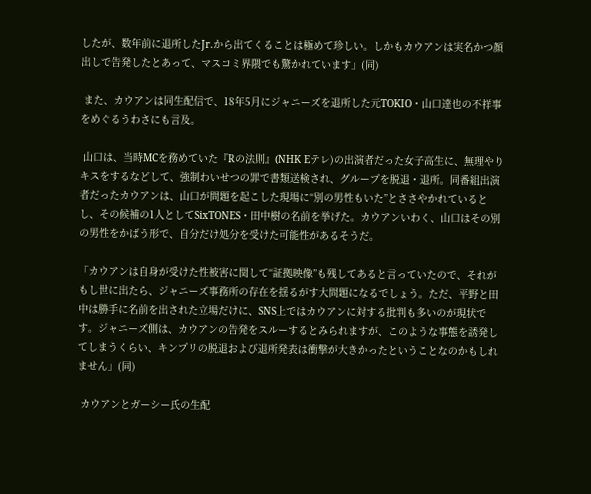したが、数年前に退所したJr.から出てくることは極めて珍しい。しかもカウアンは実名かつ顔出しで告発したとあって、マスコミ界隈でも驚かれています」(同)

 また、カウアンは同生配信で、18年5月にジャニーズを退所した元TOKIO・山口達也の不祥事をめぐるうわさにも言及。

 山口は、当時MCを務めていた『Rの法則』(NHK Eテレ)の出演者だった女子高生に、無理やりキスをするなどして、強制わいせつの罪で書類送検され、グループを脱退・退所。同番組出演者だったカウアンは、山口が問題を起こした現場に“別の男性もいた”とささやかれているとし、その候補の1人としてSixTONES・田中樹の名前を挙げた。カウアンいわく、山口はその別の男性をかばう形で、自分だけ処分を受けた可能性があるそうだ。

「カウアンは自身が受けた性被害に関して“証拠映像”も残してあると言っていたので、それがもし世に出たら、ジャニーズ事務所の存在を揺るがす大問題になるでしょう。ただ、平野と田中は勝手に名前を出された立場だけに、SNS上ではカウアンに対する批判も多いのが現状です。ジャニーズ側は、カウアンの告発をスルーするとみられますが、このような事態を誘発してしまうくらい、キンプリの脱退および退所発表は衝撃が大きかったということなのかもしれません」(同)

 カウアンとガーシー氏の生配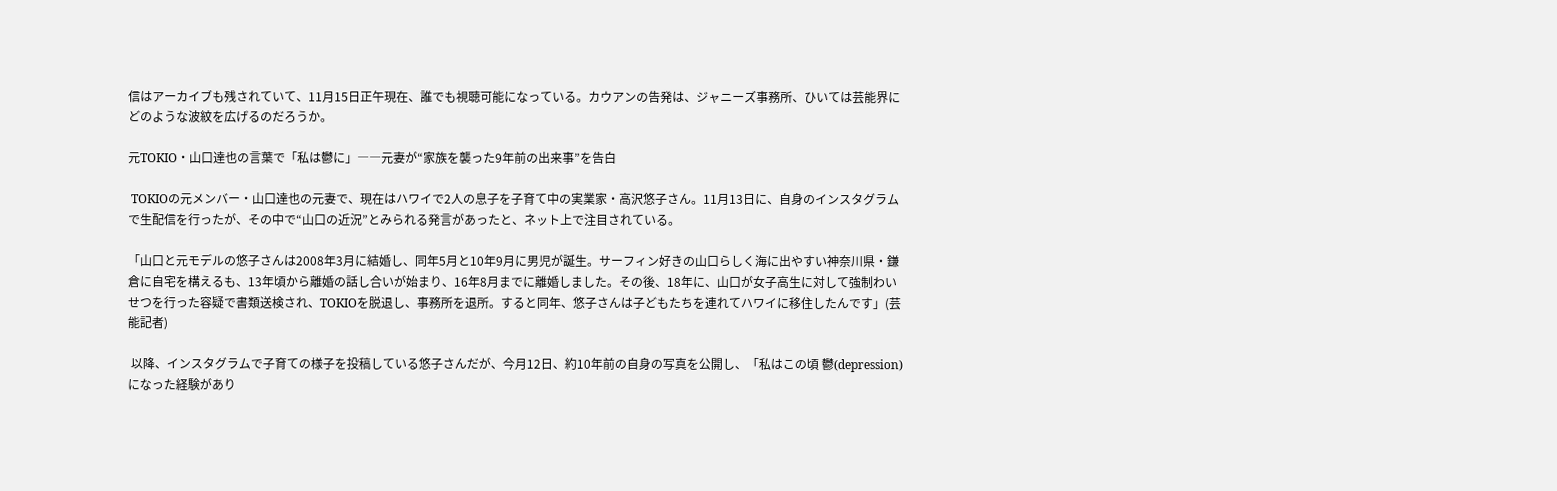信はアーカイブも残されていて、11月15日正午現在、誰でも視聴可能になっている。カウアンの告発は、ジャニーズ事務所、ひいては芸能界にどのような波紋を広げるのだろうか。

元TOKIO・山口達也の言葉で「私は鬱に」――元妻が“家族を襲った9年前の出来事”を告白

 TOKIOの元メンバー・山口達也の元妻で、現在はハワイで2人の息子を子育て中の実業家・高沢悠子さん。11月13日に、自身のインスタグラムで生配信を行ったが、その中で“山口の近況”とみられる発言があったと、ネット上で注目されている。

「山口と元モデルの悠子さんは2008年3月に結婚し、同年5月と10年9月に男児が誕生。サーフィン好きの山口らしく海に出やすい神奈川県・鎌倉に自宅を構えるも、13年頃から離婚の話し合いが始まり、16年8月までに離婚しました。その後、18年に、山口が女子高生に対して強制わいせつを行った容疑で書類送検され、TOKIOを脱退し、事務所を退所。すると同年、悠子さんは子どもたちを連れてハワイに移住したんです」(芸能記者)

 以降、インスタグラムで子育ての様子を投稿している悠子さんだが、今月12日、約10年前の自身の写真を公開し、「私はこの頃 鬱(depression)になった経験があり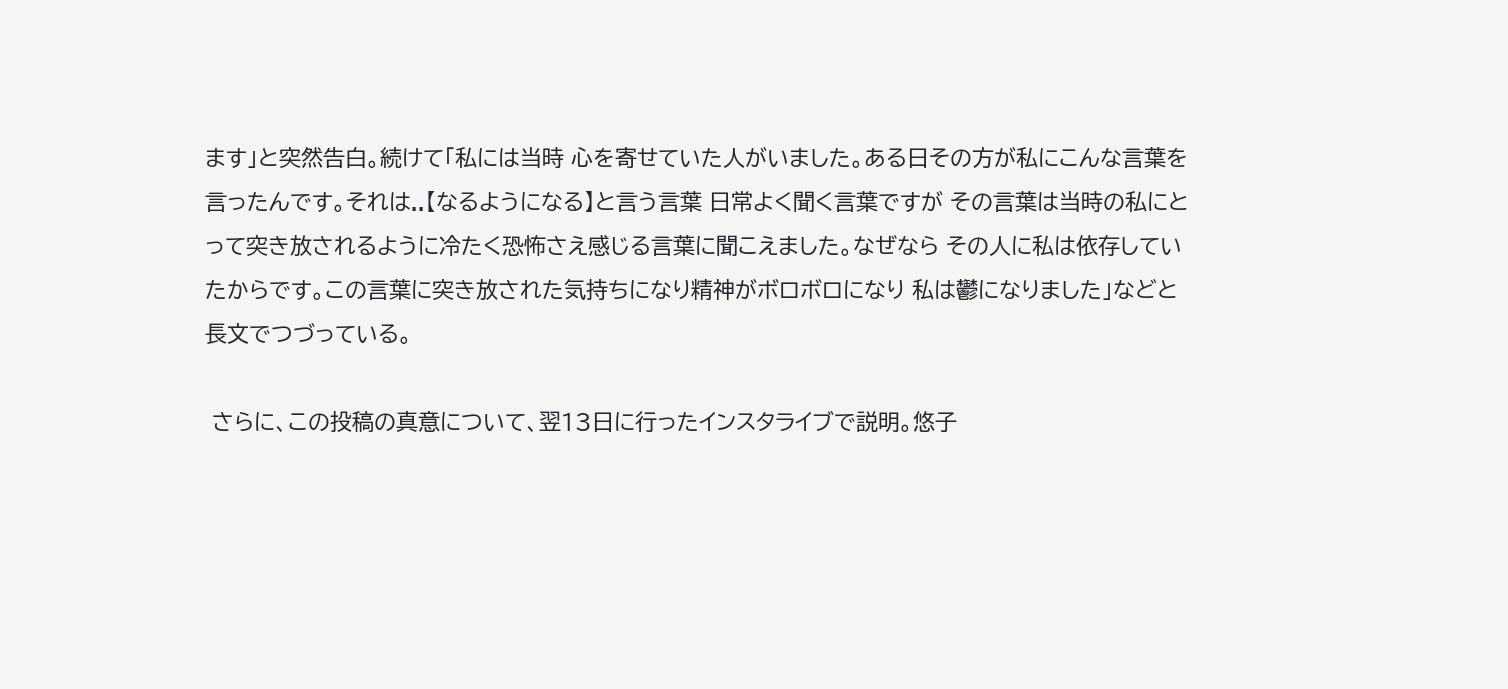ます」と突然告白。続けて「私には当時 心を寄せていた人がいました。ある日その方が私にこんな言葉を言ったんです。それは..【なるようになる】と言う言葉 日常よく聞く言葉ですが その言葉は当時の私にとって突き放されるように冷たく恐怖さえ感じる言葉に聞こえました。なぜなら その人に私は依存していたからです。この言葉に突き放された気持ちになり精神がボロボロになり 私は鬱になりました」などと長文でつづっている。

 さらに、この投稿の真意について、翌13日に行ったインスタライブで説明。悠子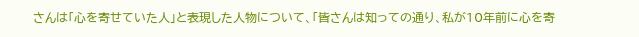さんは「心を寄せていた人」と表現した人物について、「皆さんは知っての通り、私が10年前に心を寄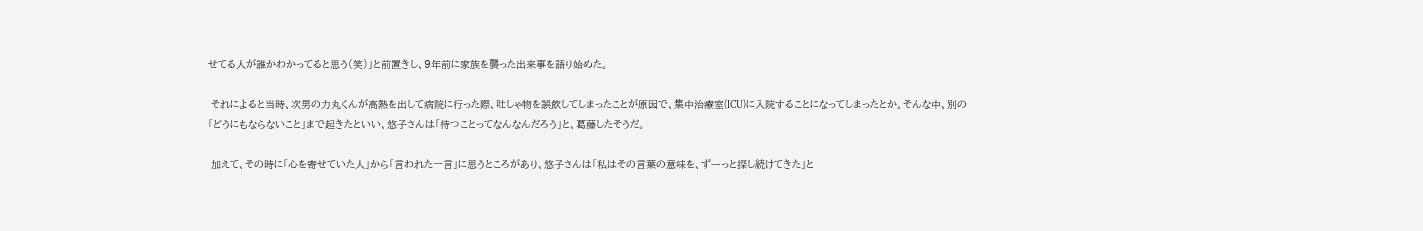せてる人が誰かわかってると思う(笑)」と前置きし、9年前に家族を襲った出来事を語り始めた。

 それによると当時、次男の力丸くんが高熱を出して病院に行った際、吐しゃ物を誤飲してしまったことが原因で、集中治療室(ICU)に入院することになってしまったとか。そんな中、別の「どうにもならないこと」まで起きたといい、悠子さんは「待つことってなんなんだろう」と、葛藤したそうだ。

 加えて、その時に「心を寄せていた人」から「言われた一言」に思うところがあり、悠子さんは「私はその言葉の意味を、ずーっと探し続けてきた」と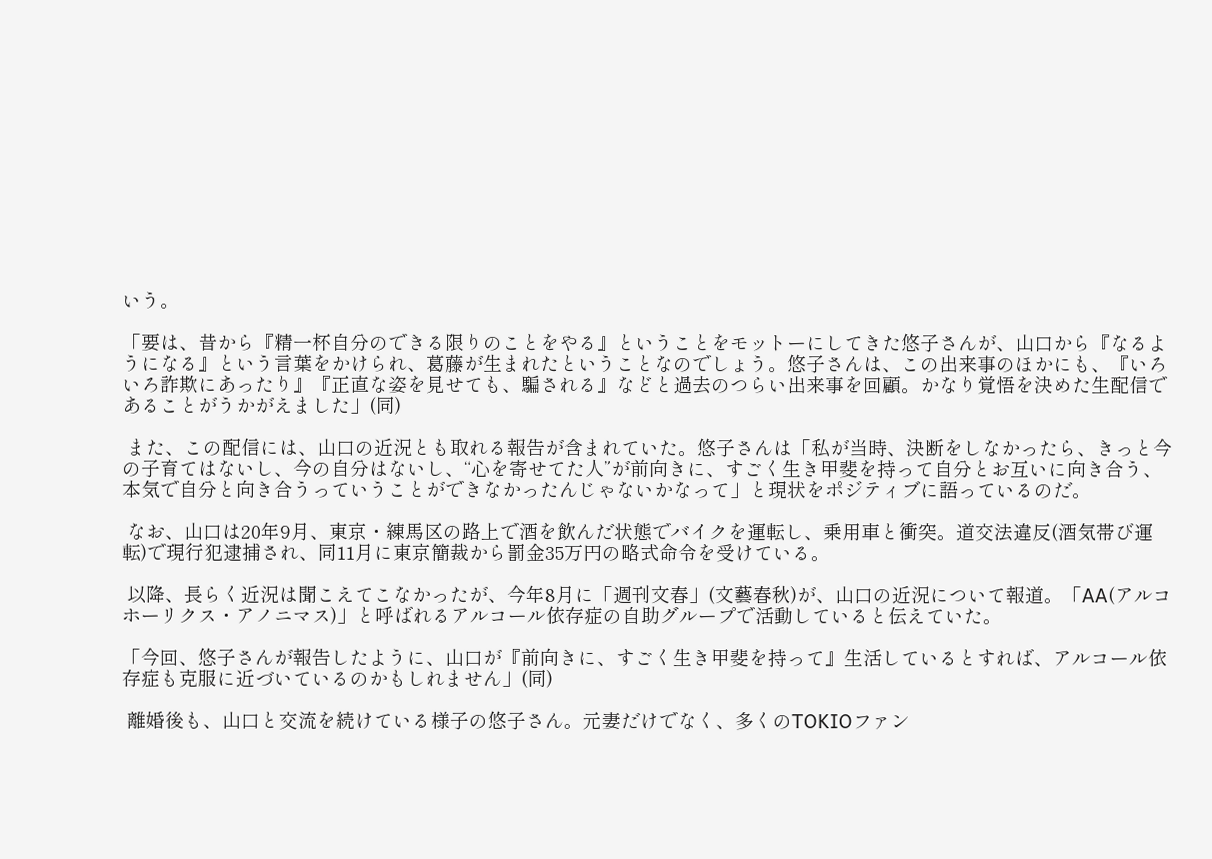いう。

「要は、昔から『精一杯自分のできる限りのことをやる』ということをモットーにしてきた悠子さんが、山口から『なるようになる』という言葉をかけられ、葛藤が生まれたということなのでしょう。悠子さんは、この出来事のほかにも、『いろいろ詐欺にあったり』『正直な姿を見せても、騙される』などと過去のつらい出来事を回顧。かなり覚悟を決めた生配信であることがうかがえました」(同)

 また、この配信には、山口の近況とも取れる報告が含まれていた。悠子さんは「私が当時、決断をしなかったら、きっと今の子育てはないし、今の自分はないし、“心を寄せてた人”が前向きに、すごく生き甲斐を持って自分とお互いに向き合う、本気で自分と向き合うっていうことができなかったんじゃないかなって」と現状をポジティブに語っているのだ。

 なお、山口は20年9月、東京・練馬区の路上で酒を飲んだ状態でバイクを運転し、乗用車と衝突。道交法違反(酒気帯び運転)で現行犯逮捕され、同11月に東京簡裁から罰金35万円の略式命令を受けている。

 以降、長らく近況は聞こえてこなかったが、今年8月に「週刊文春」(文藝春秋)が、山口の近況について報道。「AA(アルコホーリクス・アノニマス)」と呼ばれるアルコール依存症の自助グループで活動していると伝えていた。

「今回、悠子さんが報告したように、山口が『前向きに、すごく生き甲斐を持って』生活しているとすれば、アルコール依存症も克服に近づいているのかもしれません」(同)

 離婚後も、山口と交流を続けている様子の悠子さん。元妻だけでなく、多くのTOKIOファン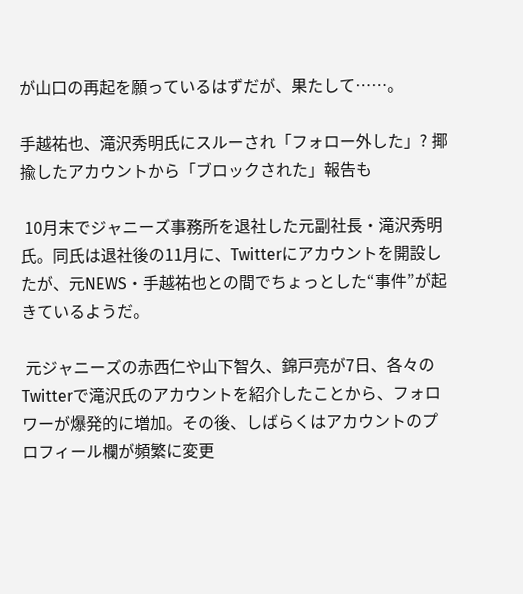が山口の再起を願っているはずだが、果たして……。

手越祐也、滝沢秀明氏にスルーされ「フォロー外した」? 揶揄したアカウントから「ブロックされた」報告も

 10月末でジャニーズ事務所を退社した元副社長・滝沢秀明氏。同氏は退社後の11月に、Twitterにアカウントを開設したが、元NEWS・手越祐也との間でちょっとした“事件”が起きているようだ。

 元ジャニーズの赤西仁や山下智久、錦戸亮が7日、各々のTwitterで滝沢氏のアカウントを紹介したことから、フォロワーが爆発的に増加。その後、しばらくはアカウントのプロフィール欄が頻繁に変更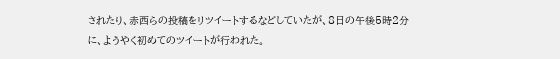されたり、赤西らの投稿をリツイートするなどしていたが、8日の午後5時2分に、ようやく初めてのツイートが行われた。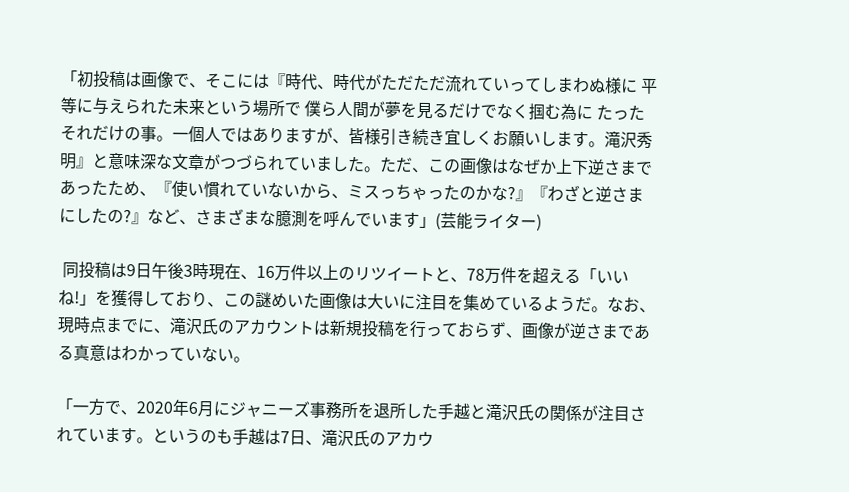「初投稿は画像で、そこには『時代、時代がただただ流れていってしまわぬ様に 平等に与えられた未来という場所で 僕ら人間が夢を見るだけでなく掴む為に たったそれだけの事。一個人ではありますが、皆様引き続き宜しくお願いします。滝沢秀明』と意味深な文章がつづられていました。ただ、この画像はなぜか上下逆さまであったため、『使い慣れていないから、ミスっちゃったのかな?』『わざと逆さまにしたの?』など、さまざまな臆測を呼んでいます」(芸能ライター)

 同投稿は9日午後3時現在、16万件以上のリツイートと、78万件を超える「いいね!」を獲得しており、この謎めいた画像は大いに注目を集めているようだ。なお、現時点までに、滝沢氏のアカウントは新規投稿を行っておらず、画像が逆さまである真意はわかっていない。

「一方で、2020年6月にジャニーズ事務所を退所した手越と滝沢氏の関係が注目されています。というのも手越は7日、滝沢氏のアカウ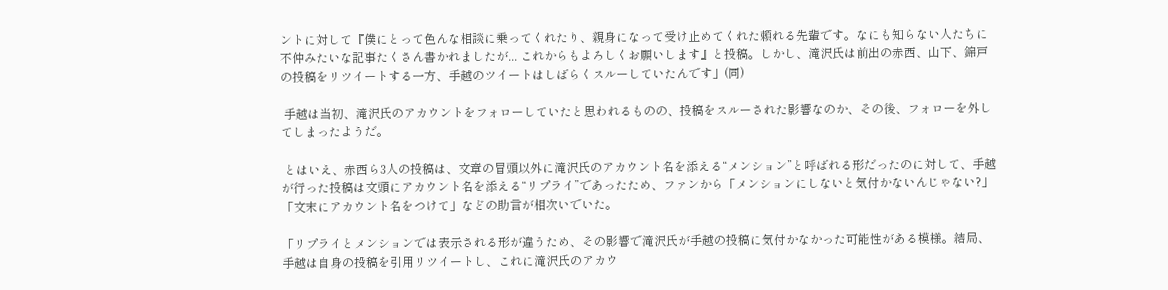ントに対して『僕にとって色んな相談に乗ってくれたり、親身になって受け止めてくれた頼れる先輩です。なにも知らない人たちに不仲みたいな記事たくさん書かれましたが... これからもよろしくお願いします』と投稿。しかし、滝沢氏は前出の赤西、山下、錦戸の投稿をリツイートする一方、手越のツイートはしばらくスルーしていたんです」(同)

 手越は当初、滝沢氏のアカウントをフォローしていたと思われるものの、投稿をスルーされた影響なのか、その後、フォローを外してしまったようだ。

 とはいえ、赤西ら3人の投稿は、文章の冒頭以外に滝沢氏のアカウント名を添える“メンション”と呼ばれる形だったのに対して、手越が行った投稿は文頭にアカウント名を添える“リプライ”であったため、ファンから「メンションにしないと気付かないんじゃない?」「文末にアカウント名をつけて」などの助言が相次いでいた。

「リプライとメンションでは表示される形が違うため、その影響で滝沢氏が手越の投稿に気付かなかった可能性がある模様。結局、手越は自身の投稿を引用リツイートし、これに滝沢氏のアカウ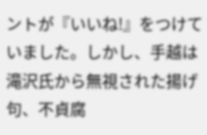ントが『いいね!』をつけていました。しかし、手越は滝沢氏から無視された揚げ句、不貞腐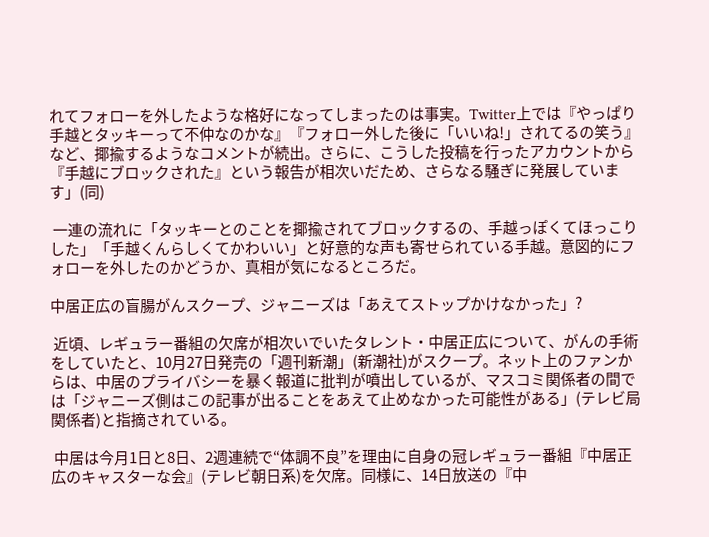れてフォローを外したような格好になってしまったのは事実。Twitter上では『やっぱり手越とタッキーって不仲なのかな』『フォロー外した後に「いいね!」されてるの笑う』など、揶揄するようなコメントが続出。さらに、こうした投稿を行ったアカウントから『手越にブロックされた』という報告が相次いだため、さらなる騒ぎに発展しています」(同)

 一連の流れに「タッキーとのことを揶揄されてブロックするの、手越っぽくてほっこりした」「手越くんらしくてかわいい」と好意的な声も寄せられている手越。意図的にフォローを外したのかどうか、真相が気になるところだ。

中居正広の盲腸がんスクープ、ジャニーズは「あえてストップかけなかった」?

 近頃、レギュラー番組の欠席が相次いでいたタレント・中居正広について、がんの手術をしていたと、10月27日発売の「週刊新潮」(新潮社)がスクープ。ネット上のファンからは、中居のプライバシーを暴く報道に批判が噴出しているが、マスコミ関係者の間では「ジャニーズ側はこの記事が出ることをあえて止めなかった可能性がある」(テレビ局関係者)と指摘されている。

 中居は今月1日と8日、2週連続で“体調不良”を理由に自身の冠レギュラー番組『中居正広のキャスターな会』(テレビ朝日系)を欠席。同様に、14日放送の『中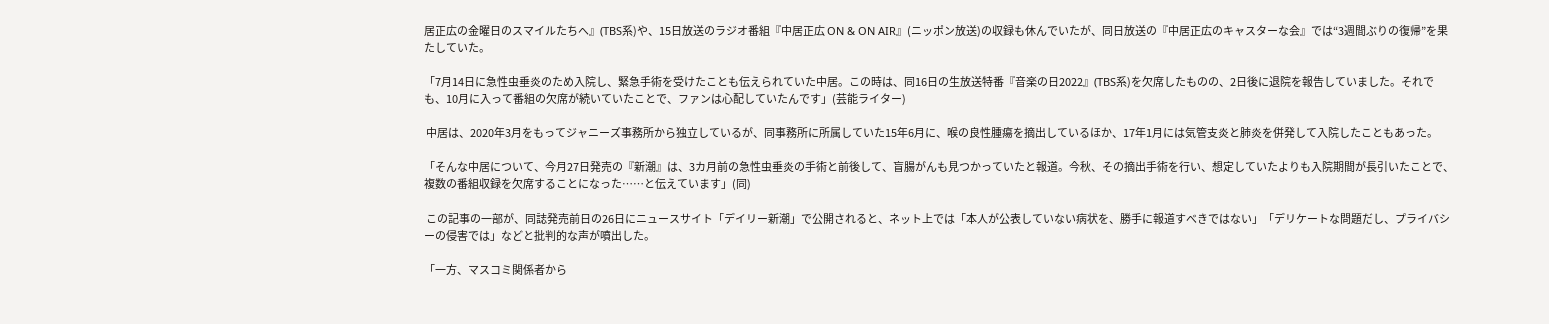居正広の金曜日のスマイルたちへ』(TBS系)や、15日放送のラジオ番組『中居正広 ON & ON AIR』(ニッポン放送)の収録も休んでいたが、同日放送の『中居正広のキャスターな会』では“3週間ぶりの復帰”を果たしていた。

「7月14日に急性虫垂炎のため入院し、緊急手術を受けたことも伝えられていた中居。この時は、同16日の生放送特番『音楽の日2022』(TBS系)を欠席したものの、2日後に退院を報告していました。それでも、10月に入って番組の欠席が続いていたことで、ファンは心配していたんです」(芸能ライター)

 中居は、2020年3月をもってジャニーズ事務所から独立しているが、同事務所に所属していた15年6月に、喉の良性腫瘍を摘出しているほか、17年1月には気管支炎と肺炎を併発して入院したこともあった。

「そんな中居について、今月27日発売の『新潮』は、3カ月前の急性虫垂炎の手術と前後して、盲腸がんも見つかっていたと報道。今秋、その摘出手術を行い、想定していたよりも入院期間が長引いたことで、複数の番組収録を欠席することになった……と伝えています」(同)

 この記事の一部が、同誌発売前日の26日にニュースサイト「デイリー新潮」で公開されると、ネット上では「本人が公表していない病状を、勝手に報道すべきではない」「デリケートな問題だし、プライバシーの侵害では」などと批判的な声が噴出した。

「一方、マスコミ関係者から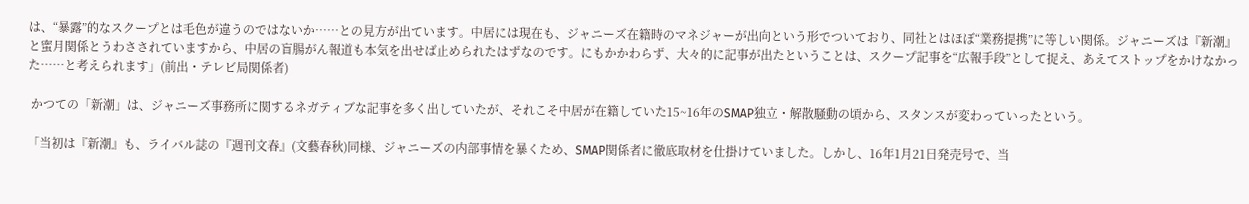は、“暴露”的なスクープとは毛色が違うのではないか……との見方が出ています。中居には現在も、ジャニーズ在籍時のマネジャーが出向という形でついており、同社とはほぼ“業務提携”に等しい関係。ジャニーズは『新潮』と蜜月関係とうわさされていますから、中居の盲腸がん報道も本気を出せば止められたはずなのです。にもかかわらず、大々的に記事が出たということは、スクープ記事を“広報手段”として捉え、あえてストップをかけなかった……と考えられます」(前出・テレビ局関係者)

 かつての「新潮」は、ジャニーズ事務所に関するネガティブな記事を多く出していたが、それこそ中居が在籍していた15~16年のSMAP独立・解散騒動の頃から、スタンスが変わっていったという。

「当初は『新潮』も、ライバル誌の『週刊文春』(文藝春秋)同様、ジャニーズの内部事情を暴くため、SMAP関係者に徹底取材を仕掛けていました。しかし、16年1月21日発売号で、当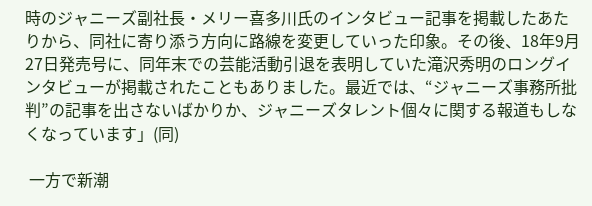時のジャニーズ副社長・メリー喜多川氏のインタビュー記事を掲載したあたりから、同社に寄り添う方向に路線を変更していった印象。その後、18年9月27日発売号に、同年末での芸能活動引退を表明していた滝沢秀明のロングインタビューが掲載されたこともありました。最近では、“ジャニーズ事務所批判”の記事を出さないばかりか、ジャニーズタレント個々に関する報道もしなくなっています」(同)

 一方で新潮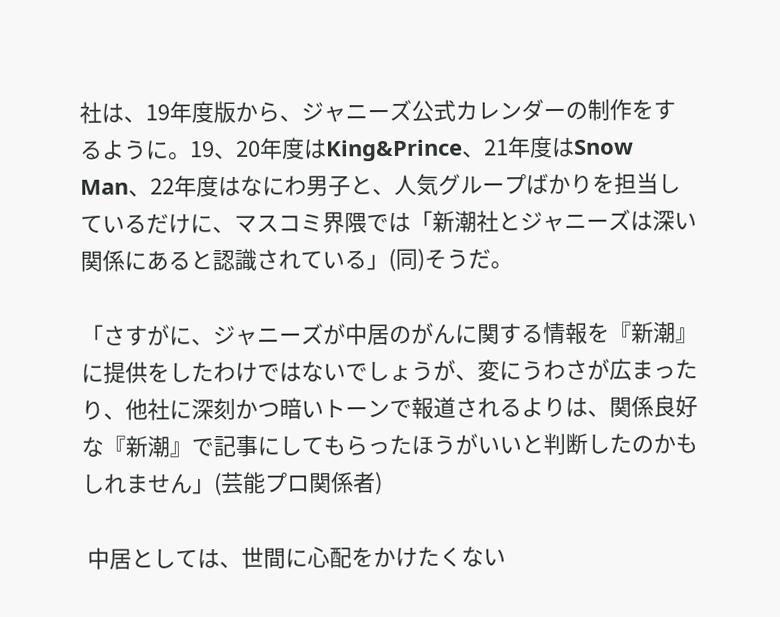社は、19年度版から、ジャニーズ公式カレンダーの制作をするように。19、20年度はKing&Prince、21年度はSnow Man、22年度はなにわ男子と、人気グループばかりを担当しているだけに、マスコミ界隈では「新潮社とジャニーズは深い関係にあると認識されている」(同)そうだ。

「さすがに、ジャニーズが中居のがんに関する情報を『新潮』に提供をしたわけではないでしょうが、変にうわさが広まったり、他社に深刻かつ暗いトーンで報道されるよりは、関係良好な『新潮』で記事にしてもらったほうがいいと判断したのかもしれません」(芸能プロ関係者)

 中居としては、世間に心配をかけたくない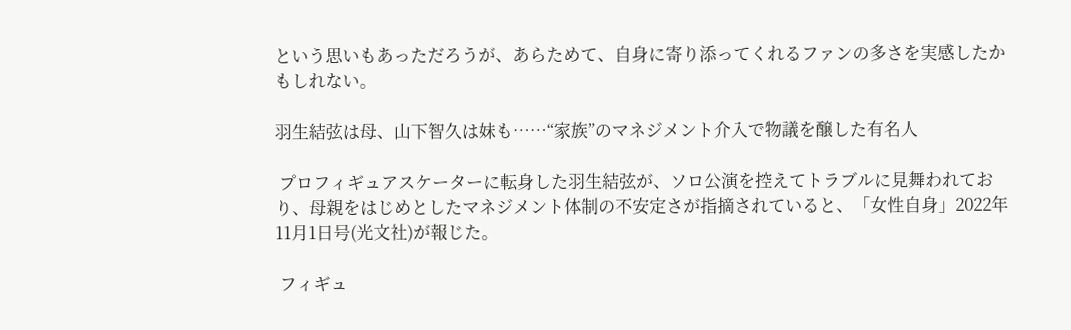という思いもあっただろうが、あらためて、自身に寄り添ってくれるファンの多さを実感したかもしれない。

羽生結弦は母、山下智久は妹も……“家族”のマネジメント介入で物議を醸した有名人

 プロフィギュアスケーターに転身した羽生結弦が、ソロ公演を控えてトラブルに見舞われており、母親をはじめとしたマネジメント体制の不安定さが指摘されていると、「女性自身」2022年11月1日号(光文社)が報じた。

 フィギュ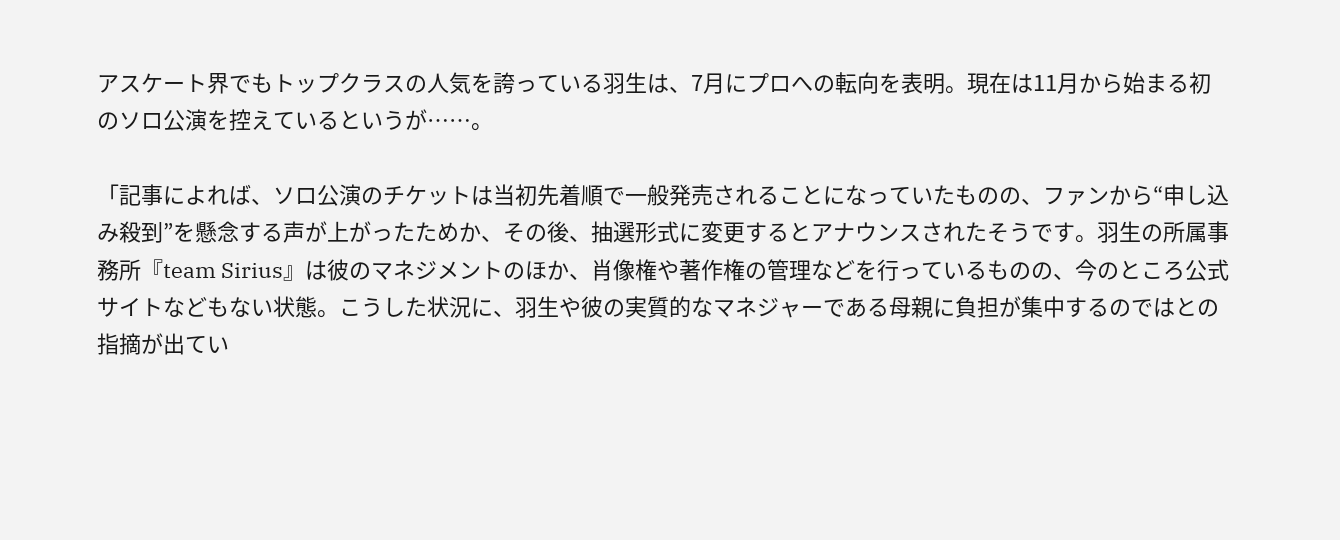アスケート界でもトップクラスの人気を誇っている羽生は、7月にプロへの転向を表明。現在は11月から始まる初のソロ公演を控えているというが……。

「記事によれば、ソロ公演のチケットは当初先着順で一般発売されることになっていたものの、ファンから“申し込み殺到”を懸念する声が上がったためか、その後、抽選形式に変更するとアナウンスされたそうです。羽生の所属事務所『team Sirius』は彼のマネジメントのほか、肖像権や著作権の管理などを行っているものの、今のところ公式サイトなどもない状態。こうした状況に、羽生や彼の実質的なマネジャーである母親に負担が集中するのではとの指摘が出てい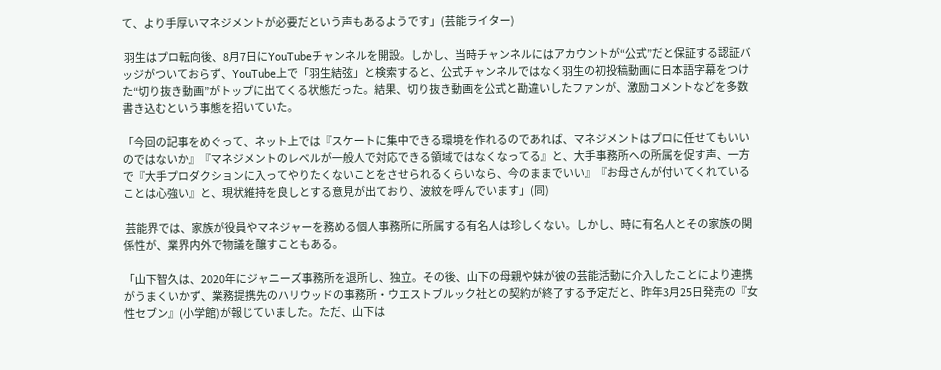て、より手厚いマネジメントが必要だという声もあるようです」(芸能ライター)

 羽生はプロ転向後、8月7日にYouTubeチャンネルを開設。しかし、当時チャンネルにはアカウントが“公式”だと保証する認証バッジがついておらず、YouTube上で「羽生結弦」と検索すると、公式チャンネルではなく羽生の初投稿動画に日本語字幕をつけた“切り抜き動画”がトップに出てくる状態だった。結果、切り抜き動画を公式と勘違いしたファンが、激励コメントなどを多数書き込むという事態を招いていた。

「今回の記事をめぐって、ネット上では『スケートに集中できる環境を作れるのであれば、マネジメントはプロに任せてもいいのではないか』『マネジメントのレベルが一般人で対応できる領域ではなくなってる』と、大手事務所への所属を促す声、一方で『大手プロダクションに入ってやりたくないことをさせられるくらいなら、今のままでいい』『お母さんが付いてくれていることは心強い』と、現状維持を良しとする意見が出ており、波紋を呼んでいます」(同)

 芸能界では、家族が役員やマネジャーを務める個人事務所に所属する有名人は珍しくない。しかし、時に有名人とその家族の関係性が、業界内外で物議を醸すこともある。

「山下智久は、2020年にジャニーズ事務所を退所し、独立。その後、山下の母親や妹が彼の芸能活動に介入したことにより連携がうまくいかず、業務提携先のハリウッドの事務所・ウエストブルック社との契約が終了する予定だと、昨年3月25日発売の『女性セブン』(小学館)が報じていました。ただ、山下は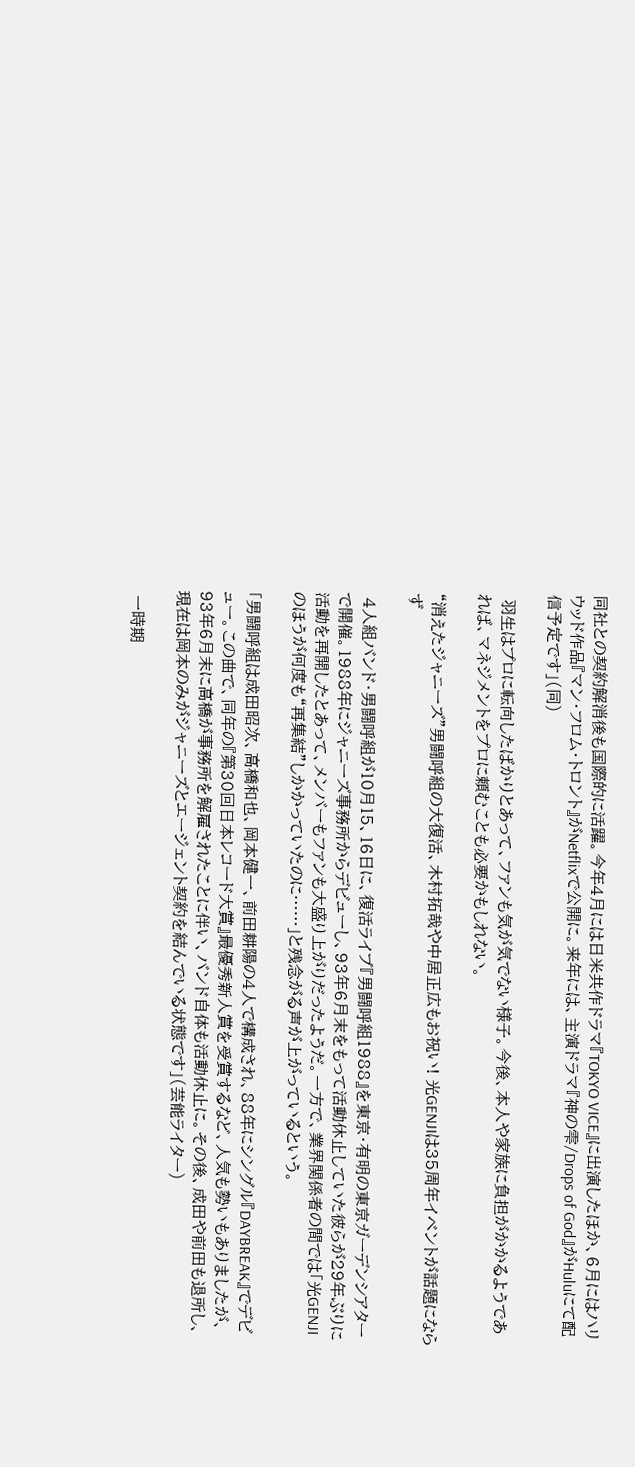同社との契約解消後も国際的に活躍。今年4月には日米共作ドラマ『TOKYO VICE』に出演したほか、6月にはハリウッド作品『マン・フロム・トロント』がNetflixで公開に。来年には、主演ドラマ『神の雫/Drops of God』がHuluにて配信予定です」(同)

 羽生はプロに転向したばかりとあって、ファンも気が気でない様子。今後、本人や家族に負担がかかるようであれば、マネジメントをプロに頼むことも必要かもしれない。

“消えたジャニーズ”男闘呼組の大復活、木村拓哉や中居正広もお祝い! 光GENJIは35周年イベントが話題にならず

 4人組バンド・男闘呼組が10月15、16日に、復活ライブ『男闘呼組1988』を東京・有明の東京ガーデンシアターで開催。1988年にジャニーズ事務所からデビューし、93年6月末をもって活動休止していた彼らが29年ぶりに活動を再開したとあって、メンバーもファンも大盛り上がりだったようだ。一方で、業界関係者の間では「光GENJIのほうが何度も“再集結”しかかっていたのに……」と残念がる声が上がっているという。

「男闘呼組は成田昭次、高橋和也、岡本健一、前田耕陽の4人で構成され、88年にシングル『DAYBREAK』でデビュー。この曲で、同年の『第30回日本レコード大賞』最優秀新人賞を受賞するなど、人気も勢いもありましたが、93年6月末に高橋が事務所を解雇されたことに伴い、バンド自体も活動休止に。その後、成田や前田も退所し、現在は岡本のみがジャニーズとエージェント契約を結んでいる状態です」(芸能ライター)

 一時期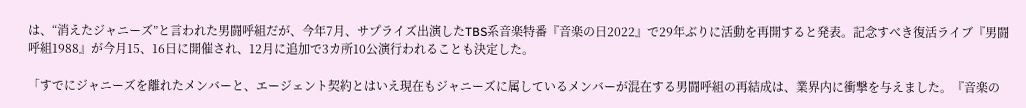は、“消えたジャニーズ”と言われた男闘呼組だが、今年7月、サプライズ出演したTBS系音楽特番『音楽の日2022』で29年ぶりに活動を再開すると発表。記念すべき復活ライブ『男闘呼組1988』が今月15、16日に開催され、12月に追加で3カ所10公演行われることも決定した。

「すでにジャニーズを離れたメンバーと、エージェント契約とはいえ現在もジャニーズに属しているメンバーが混在する男闘呼組の再結成は、業界内に衝撃を与えました。『音楽の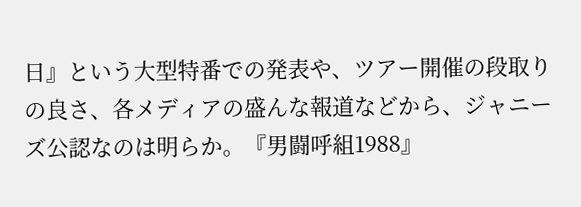日』という大型特番での発表や、ツアー開催の段取りの良さ、各メディアの盛んな報道などから、ジャニーズ公認なのは明らか。『男闘呼組1988』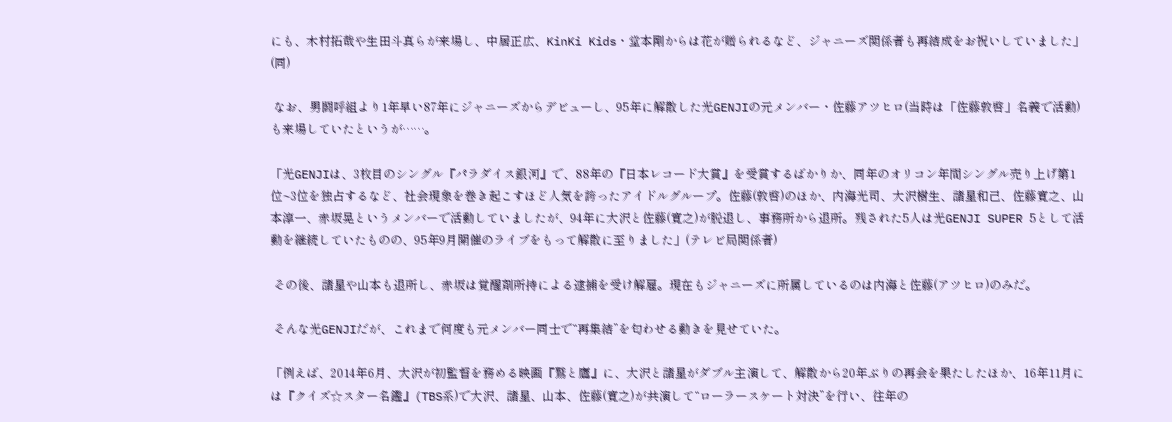にも、木村拓哉や生田斗真らが来場し、中居正広、KinKi Kids・堂本剛からは花が贈られるなど、ジャニーズ関係者も再結成をお祝いしていました」(同)

 なお、男闘呼組より1年早い87年にジャニーズからデビューし、95年に解散した光GENJIの元メンバー・佐藤アツヒロ(当時は「佐藤敦啓」名義で活動)も来場していたというが……。

「光GENJIは、3枚目のシングル『パラダイス銀河』で、88年の『日本レコード大賞』を受賞するばかりか、同年のオリコン年間シングル売り上げ第1位~3位を独占するなど、社会現象を巻き起こすほど人気を誇ったアイドルグループ。佐藤(敦啓)のほか、内海光司、大沢樹生、諸星和己、佐藤寛之、山本淳一、赤坂晃というメンバーで活動していましたが、94年に大沢と佐藤(寛之)が脱退し、事務所から退所。残された5人は光GENJI SUPER 5として活動を継続していたものの、95年9月開催のライブをもって解散に至りました」(テレビ局関係者)

 その後、諸星や山本も退所し、赤坂は覚醒剤所持による逮捕を受け解雇。現在もジャニーズに所属しているのは内海と佐藤(アツヒロ)のみだ。

 そんな光GENJIだが、これまで何度も元メンバー同士で“再集結”を匂わせる動きを見せていた。

「例えば、2014年6月、大沢が初監督を務める映画『鷲と鷹』に、大沢と諸星がダブル主演して、解散から20年ぶりの再会を果たしたほか、16年11月には『クイズ☆スター名鑑』(TBS系)で大沢、諸星、山本、佐藤(寛之)が共演して“ローラースケート対決”を行い、往年の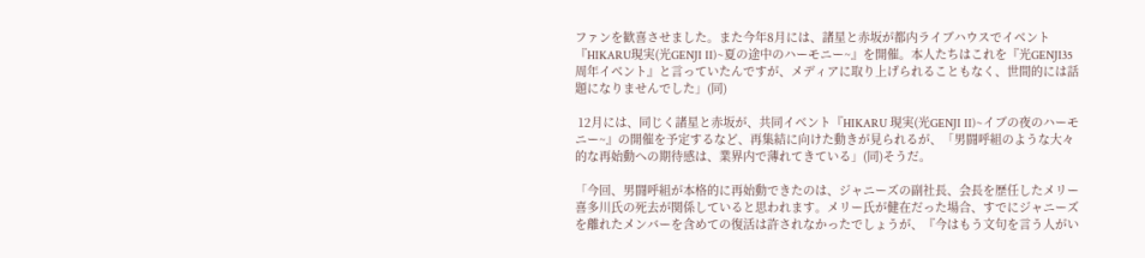ファンを歓喜させました。また今年8月には、諸星と赤坂が都内ライブハウスでイベント『HIKARU現実(光GENJI II)~夏の途中のハーモニー~』を開催。本人たちはこれを『光GENJI35周年イベント』と言っていたんですが、メディアに取り上げられることもなく、世間的には話題になりませんでした」(同)

 12月には、同じく諸星と赤坂が、共同イベント『HIKARU 現実(光GENJI II)~イブの夜のハーモニー~』の開催を予定するなど、再集結に向けた動きが見られるが、「男闘呼組のような大々的な再始動への期待感は、業界内で薄れてきている」(同)そうだ。

「今回、男闘呼組が本格的に再始動できたのは、ジャニーズの副社長、会長を歴任したメリー喜多川氏の死去が関係していると思われます。メリー氏が健在だった場合、すでにジャニーズを離れたメンバーを含めての復活は許されなかったでしょうが、『今はもう文句を言う人がい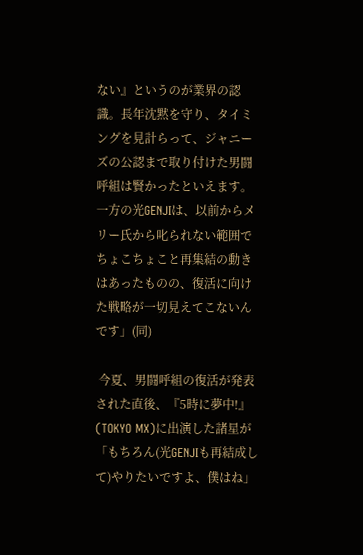ない』というのが業界の認識。長年沈黙を守り、タイミングを見計らって、ジャニーズの公認まで取り付けた男闘呼組は賢かったといえます。一方の光GENJIは、以前からメリー氏から叱られない範囲でちょこちょこと再集結の動きはあったものの、復活に向けた戦略が一切見えてこないんです」(同)

 今夏、男闘呼組の復活が発表された直後、『5時に夢中!』(TOKYO MX)に出演した諸星が「もちろん(光GENJIも再結成して)やりたいですよ、僕はね」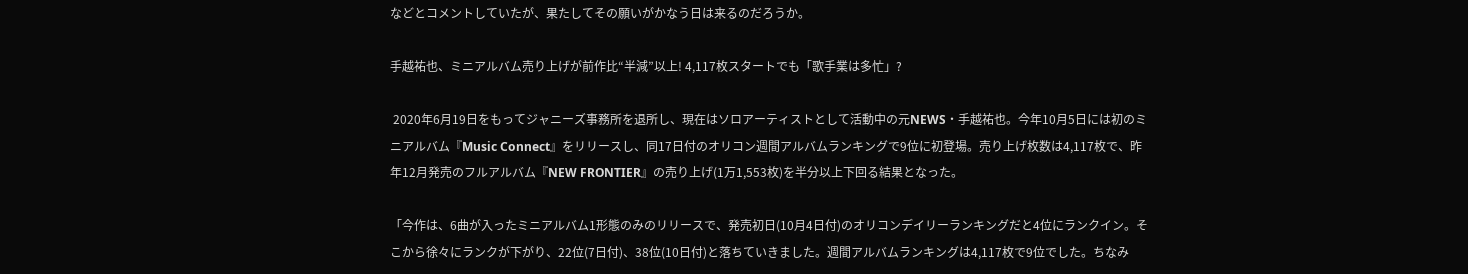などとコメントしていたが、果たしてその願いがかなう日は来るのだろうか。

手越祐也、ミニアルバム売り上げが前作比“半減”以上! 4,117枚スタートでも「歌手業は多忙」?

 2020年6月19日をもってジャニーズ事務所を退所し、現在はソロアーティストとして活動中の元NEWS・手越祐也。今年10月5日には初のミニアルバム『Music Connect』をリリースし、同17日付のオリコン週間アルバムランキングで9位に初登場。売り上げ枚数は4,117枚で、昨年12月発売のフルアルバム『NEW FRONTIER』の売り上げ(1万1,553枚)を半分以上下回る結果となった。

「今作は、6曲が入ったミニアルバム1形態のみのリリースで、発売初日(10月4日付)のオリコンデイリーランキングだと4位にランクイン。そこから徐々にランクが下がり、22位(7日付)、38位(10日付)と落ちていきました。週間アルバムランキングは4,117枚で9位でした。ちなみ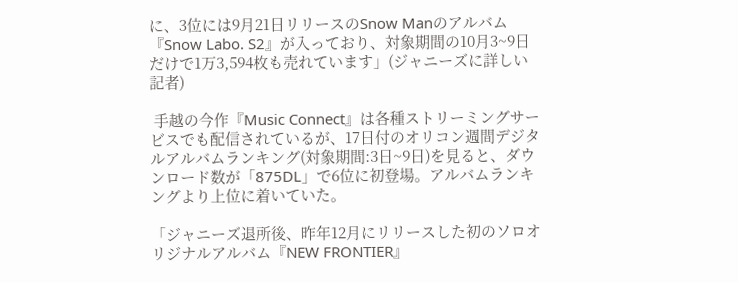に、3位には9月21日リリースのSnow Manのアルバム『Snow Labo. S2』が入っており、対象期間の10月3~9日だけで1万3,594枚も売れています」(ジャニーズに詳しい記者)

 手越の今作『Music Connect』は各種ストリーミングサービスでも配信されているが、17日付のオリコン週間デジタルアルバムランキング(対象期間:3日~9日)を見ると、ダウンロード数が「875DL」で6位に初登場。アルバムランキングより上位に着いていた。

「ジャニーズ退所後、昨年12月にリリースした初のソロオリジナルアルバム『NEW FRONTIER』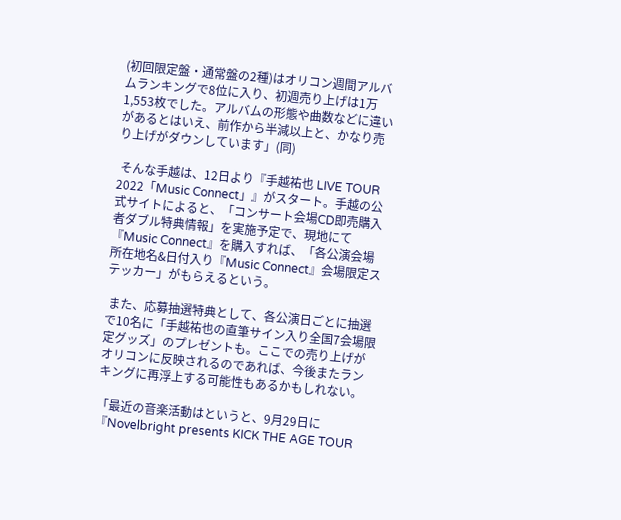(初回限定盤・通常盤の2種)はオリコン週間アルバムランキングで8位に入り、初週売り上げは1万1,553枚でした。アルバムの形態や曲数などに違いがあるとはいえ、前作から半減以上と、かなり売り上げがダウンしています」(同)

 そんな手越は、12日より『手越祐也 LIVE TOUR 2022「Music Connect」』がスタート。手越の公式サイトによると、「コンサート会場CD即売購入者ダブル特典情報」を実施予定で、現地にて『Music Connect』を購入すれば、「各公演会場所在地名&日付入り『Music Connect』会場限定ステッカー」がもらえるという。

 また、応募抽選特典として、各公演日ごとに抽選で10名に「手越祐也の直筆サイン入り全国7会場限定グッズ」のプレゼントも。ここでの売り上げがオリコンに反映されるのであれば、今後またランキングに再浮上する可能性もあるかもしれない。

「最近の音楽活動はというと、9月29日に『Novelbright presents KICK THE AGE TOUR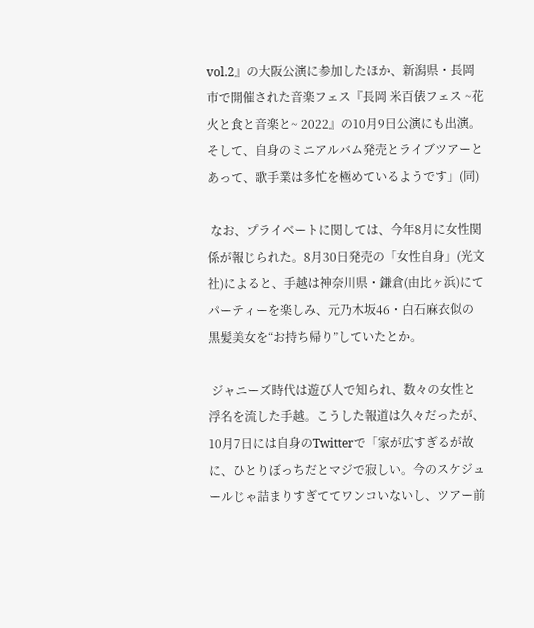vol.2』の大阪公演に参加したほか、新潟県・長岡市で開催された音楽フェス『長岡 米百俵フェス ~花火と食と音楽と~ 2022』の10月9日公演にも出演。そして、自身のミニアルバム発売とライブツアーとあって、歌手業は多忙を極めているようです」(同)

 なお、プライベートに関しては、今年8月に女性関係が報じられた。8月30日発売の「女性自身」(光文社)によると、手越は神奈川県・鎌倉(由比ヶ浜)にてパーティーを楽しみ、元乃木坂46・白石麻衣似の黒髪美女を“お持ち帰り”していたとか。

 ジャニーズ時代は遊び人で知られ、数々の女性と浮名を流した手越。こうした報道は久々だったが、10月7日には自身のTwitterで「家が広すぎるが故に、ひとりぼっちだとマジで寂しい。今のスケジュールじゃ詰まりすぎててワンコいないし、ツアー前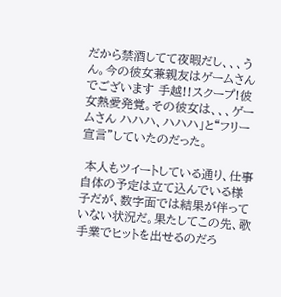だから禁酒してて夜暇だし、、、うん。今の彼女兼親友はゲームさんでございます 手越!!スクープ!彼女熱愛発覚。その彼女は、、、ゲームさん ハハハ、ハハハ」と“フリー宣言”していたのだった。

 本人もツイートしている通り、仕事自体の予定は立て込んでいる様子だが、数字面では結果が伴っていない状況だ。果たしてこの先、歌手業でヒットを出せるのだろ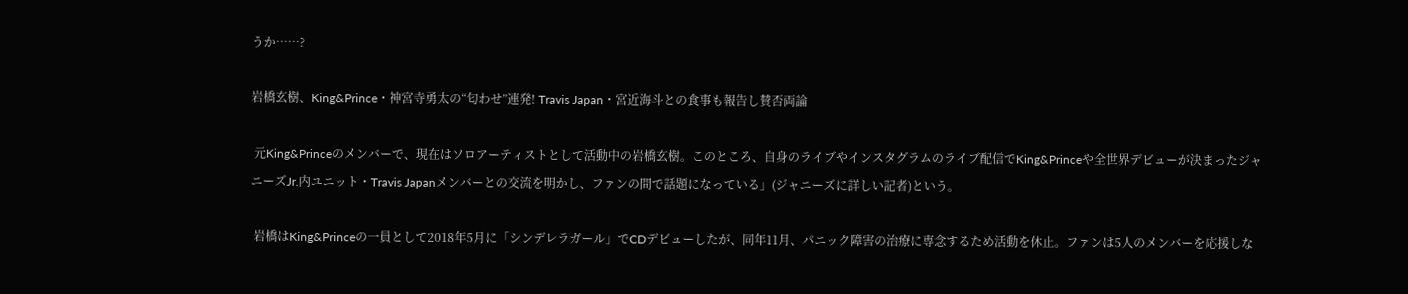うか……?

岩橋玄樹、King&Prince・神宮寺勇太の“匂わせ”連発! Travis Japan・宮近海斗との食事も報告し賛否両論

 元King&Princeのメンバーで、現在はソロアーティストとして活動中の岩橋玄樹。このところ、自身のライブやインスタグラムのライブ配信でKing&Princeや全世界デビューが決まったジャニーズJr.内ユニット・Travis Japanメンバーとの交流を明かし、ファンの間で話題になっている」(ジャニーズに詳しい記者)という。

 岩橋はKing&Princeの一員として2018年5月に「シンデレラガール」でCDデビューしたが、同年11月、パニック障害の治療に専念するため活動を休止。ファンは5人のメンバーを応援しな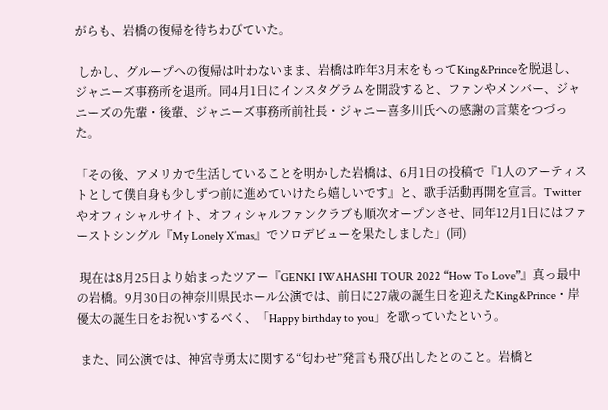がらも、岩橋の復帰を待ちわびていた。

 しかし、グループへの復帰は叶わないまま、岩橋は昨年3月末をもってKing&Princeを脱退し、ジャニーズ事務所を退所。同4月1日にインスタグラムを開設すると、ファンやメンバー、ジャニーズの先輩・後輩、ジャニーズ事務所前社長・ジャニー喜多川氏への感謝の言葉をつづった。

「その後、アメリカで生活していることを明かした岩橋は、6月1日の投稿で『1人のアーティストとして僕自身も少しずつ前に進めていけたら嬉しいです』と、歌手活動再開を宣言。Twitterやオフィシャルサイト、オフィシャルファンクラブも順次オープンさせ、同年12月1日にはファーストシングル『My Lonely X’mas』でソロデビューを果たしました」(同)

 現在は8月25日より始まったツアー『GENKI IWAHASHI TOUR 2022 “How To Love”』真っ最中の岩橋。9月30日の神奈川県民ホール公演では、前日に27歳の誕生日を迎えたKing&Prince・岸優太の誕生日をお祝いするべく、「Happy birthday to you」を歌っていたという。

 また、同公演では、神宮寺勇太に関する“匂わせ”発言も飛び出したとのこと。岩橋と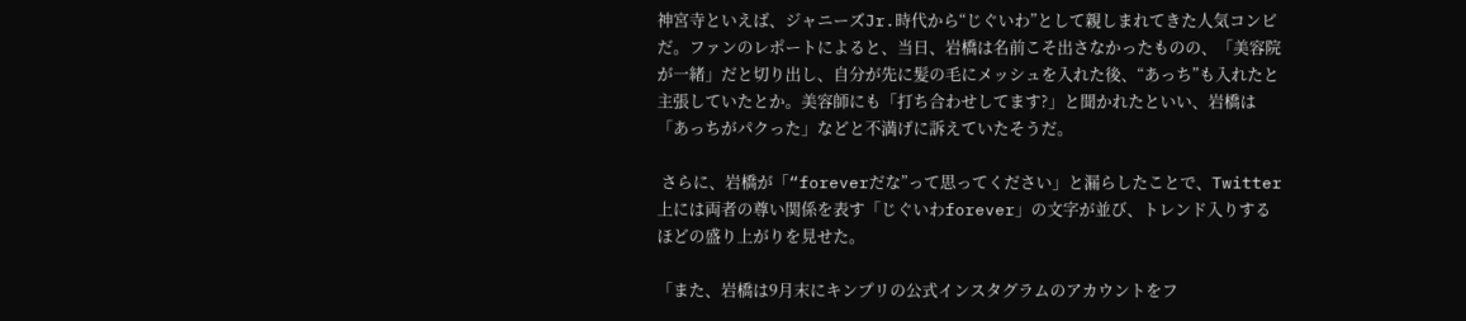神宮寺といえば、ジャニーズJr.時代から“じぐいわ”として親しまれてきた人気コンビだ。ファンのレポートによると、当日、岩橋は名前こそ出さなかったものの、「美容院が一緒」だと切り出し、自分が先に髪の毛にメッシュを入れた後、“あっち”も入れたと主張していたとか。美容師にも「打ち合わせしてます?」と聞かれたといい、岩橋は「あっちがパクった」などと不満げに訴えていたそうだ。

 さらに、岩橋が「“foreverだな”って思ってください」と漏らしたことで、Twitter上には両者の尊い関係を表す「じぐいわforever」の文字が並び、トレンド入りするほどの盛り上がりを見せた。

「また、岩橋は9月末にキンプリの公式インスタグラムのアカウントをフ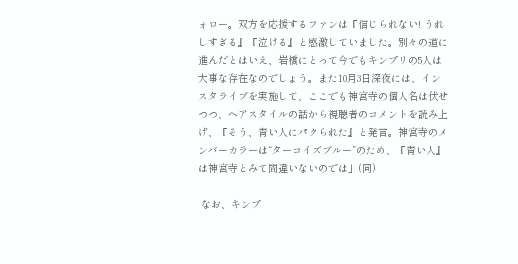ォロー。双方を応援するファンは『信じられない! うれしすぎる』『泣ける』と感激していました。別々の道に進んだとはいえ、岩橋にとって今でもキンプリの5人は大事な存在なのでしょう。また10月3日深夜には、インスタライブを実施して、ここでも神宮寺の個人名は伏せつつ、ヘアスタイルの話から視聴者のコメントを読み上げ、『そう、青い人にパクられた』と発言。神宮寺のメンバーカラーは“ターコイズブルー”のため、『青い人』は神宮寺とみて間違いないのでは」(同)

 なお、キンプ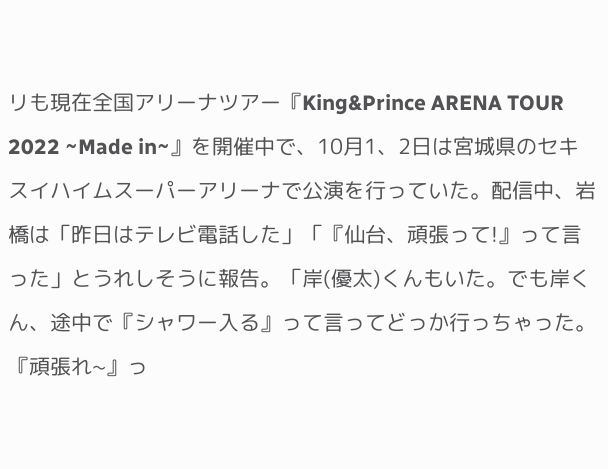リも現在全国アリーナツアー『King&Prince ARENA TOUR 2022 ~Made in~』を開催中で、10月1、2日は宮城県のセキスイハイムスーパーアリーナで公演を行っていた。配信中、岩橋は「昨日はテレビ電話した」「『仙台、頑張って!』って言った」とうれしそうに報告。「岸(優太)くんもいた。でも岸くん、途中で『シャワー入る』って言ってどっか行っちゃった。『頑張れ~』っ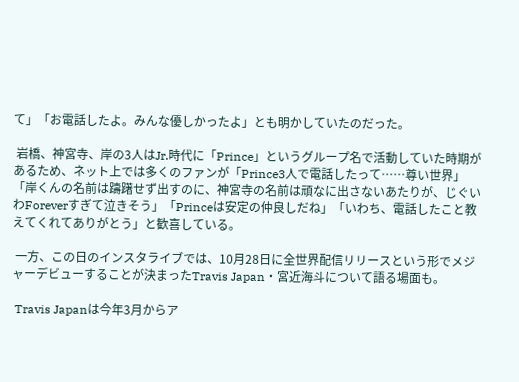て」「お電話したよ。みんな優しかったよ」とも明かしていたのだった。

 岩橋、神宮寺、岸の3人はJr.時代に「Prince」というグループ名で活動していた時期があるため、ネット上では多くのファンが「Prince3人で電話したって……尊い世界」「岸くんの名前は躊躇せず出すのに、神宮寺の名前は頑なに出さないあたりが、じぐいわForeverすぎて泣きそう」「Princeは安定の仲良しだね」「いわち、電話したこと教えてくれてありがとう」と歓喜している。

 一方、この日のインスタライブでは、10月28日に全世界配信リリースという形でメジャーデビューすることが決まったTravis Japan・宮近海斗について語る場面も。

 Travis Japanは今年3月からア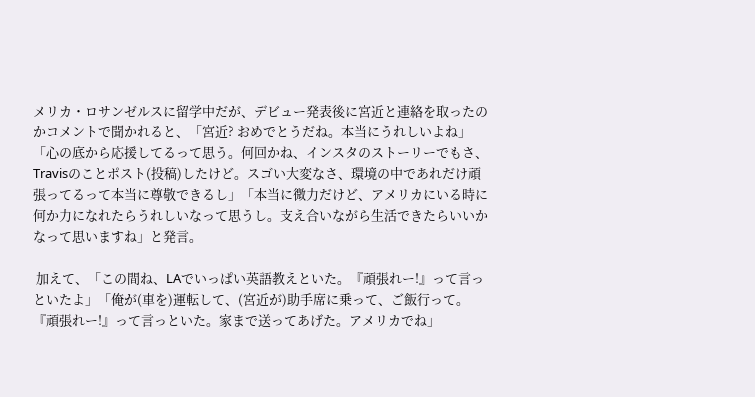メリカ・ロサンゼルスに留学中だが、デビュー発表後に宮近と連絡を取ったのかコメントで聞かれると、「宮近? おめでとうだね。本当にうれしいよね」「心の底から応援してるって思う。何回かね、インスタのストーリーでもさ、Travisのことポスト(投稿)したけど。スゴい大変なさ、環境の中であれだけ頑張ってるって本当に尊敬できるし」「本当に微力だけど、アメリカにいる時に何か力になれたらうれしいなって思うし。支え合いながら生活できたらいいかなって思いますね」と発言。

 加えて、「この間ね、LAでいっぱい英語教えといた。『頑張れー!』って言っといたよ」「俺が(車を)運転して、(宮近が)助手席に乗って、ご飯行って。『頑張れー!』って言っといた。家まで送ってあげた。アメリカでね」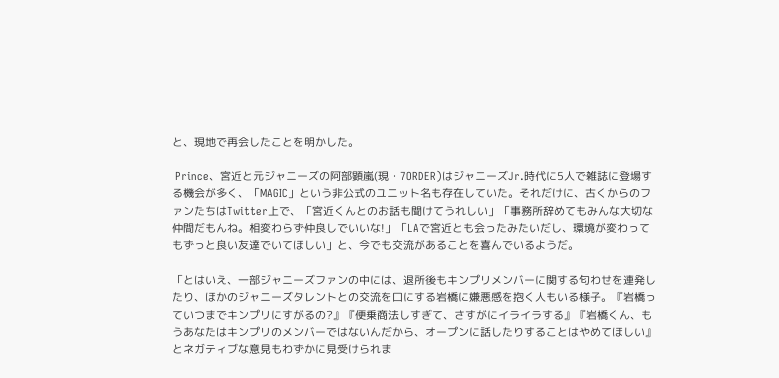と、現地で再会したことを明かした。

 Prince、宮近と元ジャニーズの阿部顕嵐(現・7ORDER)はジャニーズJr.時代に5人で雑誌に登場する機会が多く、「MAGIC」という非公式のユニット名も存在していた。それだけに、古くからのファンたちはTwitter上で、「宮近くんとのお話も聞けてうれしい」「事務所辞めてもみんな大切な仲間だもんね。相変わらず仲良しでいいな!」「LAで宮近とも会ったみたいだし、環境が変わってもずっと良い友達でいてほしい」と、今でも交流があることを喜んでいるようだ。

「とはいえ、一部ジャニーズファンの中には、退所後もキンプリメンバーに関する匂わせを連発したり、ほかのジャニーズタレントとの交流を口にする岩橋に嫌悪感を抱く人もいる様子。『岩橋っていつまでキンプリにすがるの?』『便乗商法しすぎて、さすがにイライラする』『岩橋くん、もうあなたはキンプリのメンバーではないんだから、オープンに話したりすることはやめてほしい』とネガティブな意見もわずかに見受けられま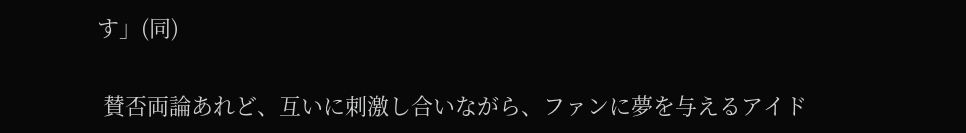す」(同)

 賛否両論あれど、互いに刺激し合いながら、ファンに夢を与えるアイド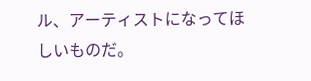ル、アーティストになってほしいものだ。